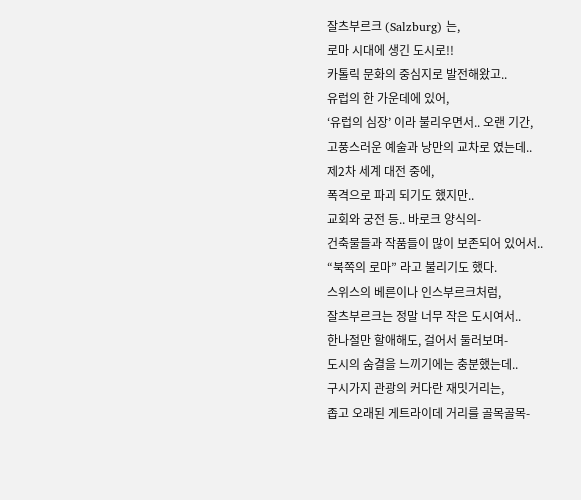잘츠부르크 (Salzburg) 는,
로마 시대에 생긴 도시로!!
카톨릭 문화의 중심지로 발전해왔고..
유럽의 한 가운데에 있어,
‘유럽의 심장’ 이라 불리우면서.. 오랜 기간,
고풍스러운 예술과 낭만의 교차로 였는데..
제2차 세계 대전 중에,
폭격으로 파괴 되기도 했지만..
교회와 궁전 등.. 바로크 양식의-
건축물들과 작품들이 많이 보존되어 있어서..
“북쪽의 로마” 라고 불리기도 했다.
스위스의 베른이나 인스부르크처럼,
잘츠부르크는 정말 너무 작은 도시여서..
한나절만 할애해도, 걸어서 둘러보며-
도시의 숨결을 느끼기에는 충분했는데..
구시가지 관광의 커다란 재밋거리는,
좁고 오래된 게트라이데 거리를 골목골목-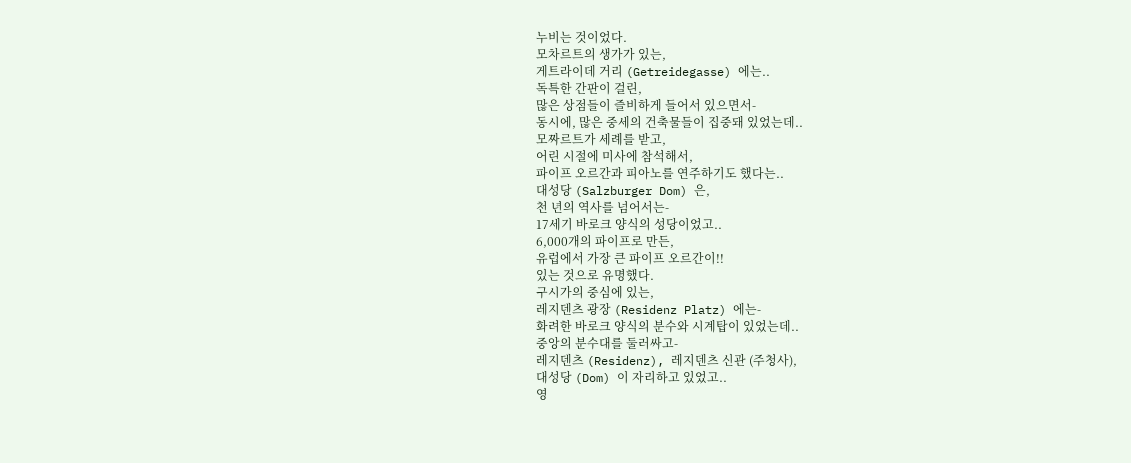누비는 것이었다.
모차르트의 생가가 있는,
게트라이데 거리 (Getreidegasse) 에는..
독특한 간판이 걸린,
많은 상점들이 즐비하게 들어서 있으면서-
동시에, 많은 중세의 건축물들이 집중돼 있었는데..
모짜르트가 세례를 받고,
어린 시절에 미사에 참석해서,
파이프 오르간과 피아노를 연주하기도 했다는..
대성당 (Salzburger Dom) 은,
천 년의 역사를 넘어서는-
17세기 바로크 양식의 성당이었고..
6,000개의 파이프로 만든,
유럽에서 가장 큰 파이프 오르간이!!
있는 것으로 유명했다.
구시가의 중심에 있는,
레지덴츠 광장 (Residenz Platz) 에는-
화려한 바로크 양식의 분수와 시계탑이 있었는데..
중앙의 분수대를 둘러싸고-
레지덴츠 (Residenz), 레지덴츠 신관 (주청사),
대성당 (Dom) 이 자리하고 있었고..
영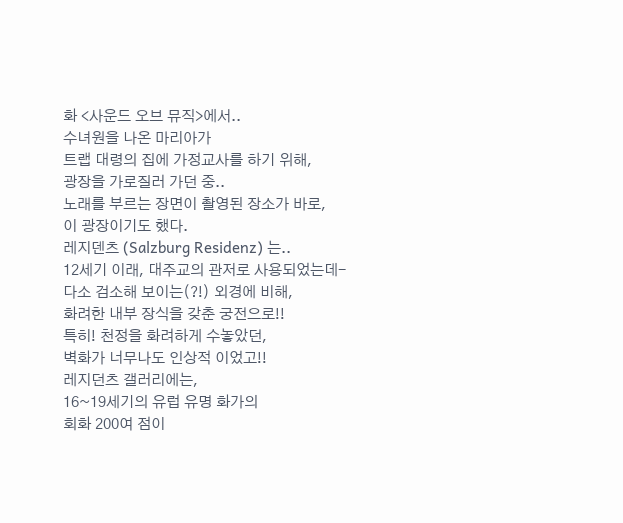화 <사운드 오브 뮤직>에서..
수녀원을 나온 마리아가
트랩 대령의 집에 가정교사를 하기 위해,
광장을 가로질러 가던 중..
노래를 부르는 장면이 촬영된 장소가 바로,
이 광장이기도 했다.
레지덴츠 (Salzburg Residenz) 는..
12세기 이래, 대주교의 관저로 사용되었는데-
다소 검소해 보이는(?!) 외경에 비해,
화려한 내부 장식을 갖춘 궁전으로!!
특히! 천정을 화려하게 수놓았던,
벽화가 너무나도 인상적 이었고!!
레지던츠 갤러리에는,
16~19세기의 유럽 유명 화가의
회화 200여 점이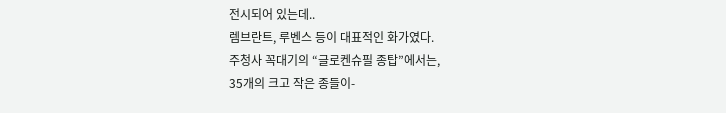전시되어 있는데..
렘브란트, 루벤스 등이 대표적인 화가였다.
주청사 꼭대기의 “글로켄슈필 종탑”에서는,
35개의 크고 작은 종들이-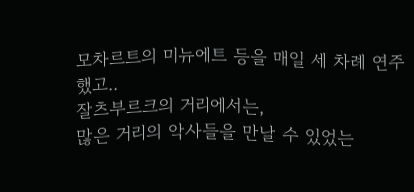모차르트의 미뉴에트 등을 매일 세 차례 연주했고..
잘츠부르크의 거리에서는,
많은 거리의 악사들을 만날 수 있었는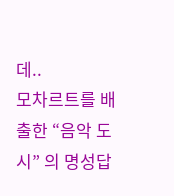데..
모차르트를 배출한 “음악 도시” 의 명성답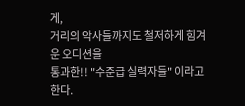게,
거리의 악사들까지도 철저하게 힘겨운 오디션을
통과한!! "수준급 실력자들" 이라고 한다.